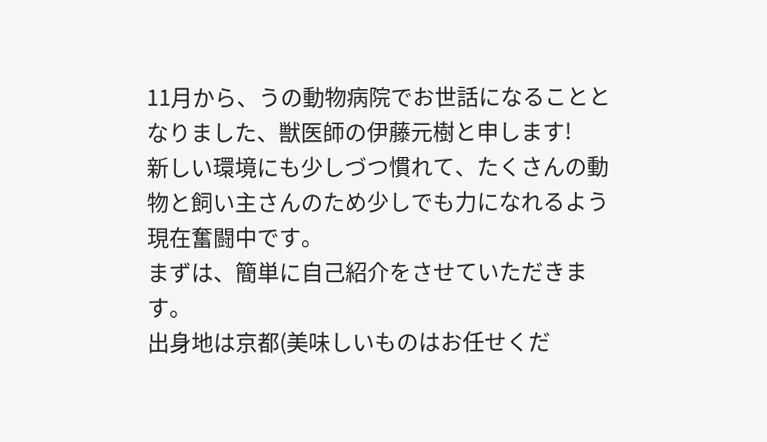11月から、うの動物病院でお世話になることとなりました、獣医師の伊藤元樹と申します!
新しい環境にも少しづつ慣れて、たくさんの動物と飼い主さんのため少しでも力になれるよう現在奮闘中です。
まずは、簡単に自己紹介をさせていただきます。
出身地は京都(美味しいものはお任せくだ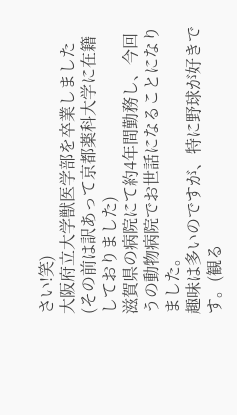さい!笑)
大阪府立大学獣医学部を卒業しました(その前は訳あって京都薬科大学に在籍しておりました)
滋賀県の病院にて約4年間勤務し、今回うの動物病院でお世話になることになりました。
趣味は多いのですが、特に野球が好きです。(観る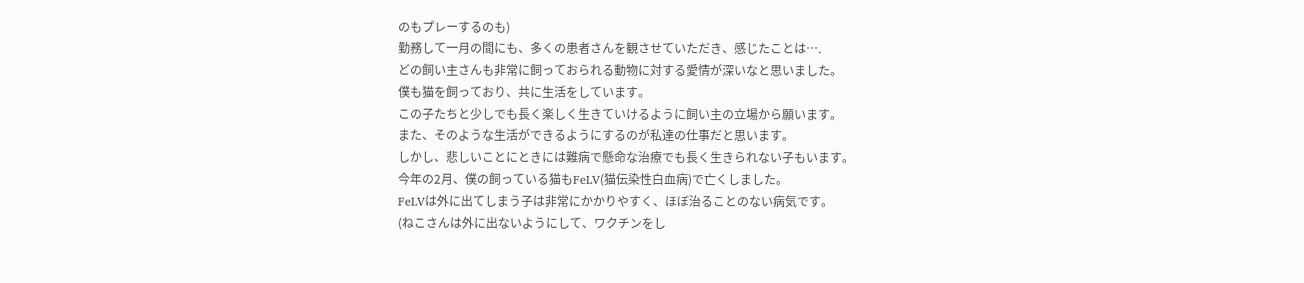のもプレーするのも)
勤務して一月の間にも、多くの患者さんを観させていただき、感じたことは….
どの飼い主さんも非常に飼っておられる動物に対する愛情が深いなと思いました。
僕も猫を飼っており、共に生活をしています。
この子たちと少しでも長く楽しく生きていけるように飼い主の立場から願います。
また、そのような生活ができるようにするのが私達の仕事だと思います。
しかし、悲しいことにときには難病で懸命な治療でも長く生きられない子もいます。
今年の2月、僕の飼っている猫もFeLV(猫伝染性白血病)で亡くしました。
FeLVは外に出てしまう子は非常にかかりやすく、ほぼ治ることのない病気です。
(ねこさんは外に出ないようにして、ワクチンをし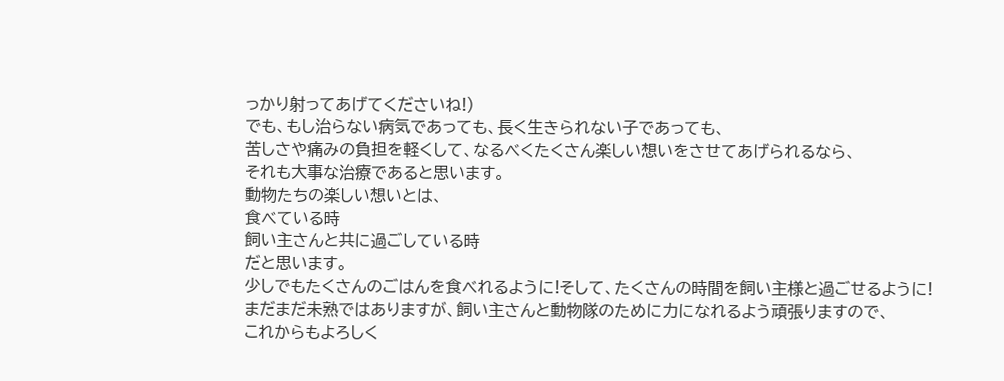っかり射ってあげてくださいね!)
でも、もし治らない病気であっても、長く生きられない子であっても、
苦しさや痛みの負担を軽くして、なるべくたくさん楽しい想いをさせてあげられるなら、
それも大事な治療であると思います。
動物たちの楽しい想いとは、
食べている時
飼い主さんと共に過ごしている時
だと思います。
少しでもたくさんのごはんを食べれるように!そして、たくさんの時間を飼い主様と過ごせるように!
まだまだ未熟ではありますが、飼い主さんと動物隊のために力になれるよう頑張りますので、
これからもよろしく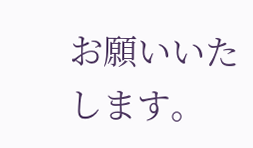お願いいたします。